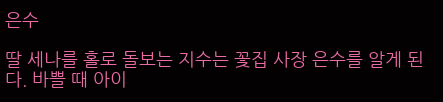은수

딸 세나를 홀로 돌보는 지수는 꽃집 사장 은수를 알게 된다. 바쁠 때 아이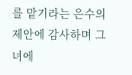를 맡기라는 은수의 제안에 감사하며 그녀에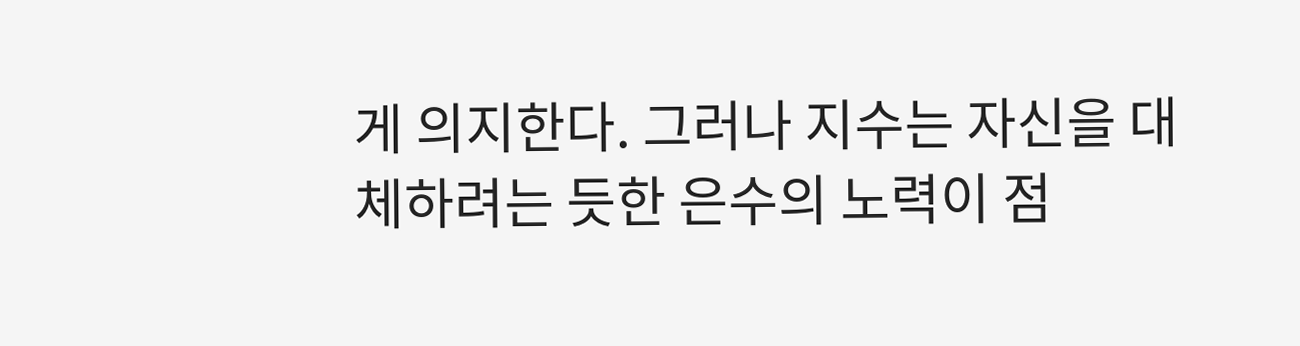게 의지한다. 그러나 지수는 자신을 대체하려는 듯한 은수의 노력이 점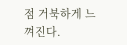점 거북하게 느껴진다.